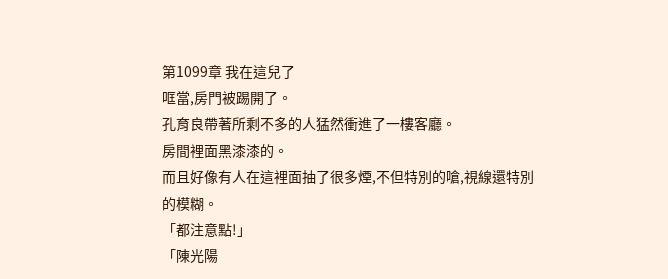第1099章 我在這兒了
哐當,房門被踢開了。
孔育良帶著所剩不多的人猛然衝進了一樓客廳。
房間裡面黑漆漆的。
而且好像有人在這裡面抽了很多煙,不但特別的嗆,視線還特別的模糊。
「都注意點!」
「陳光陽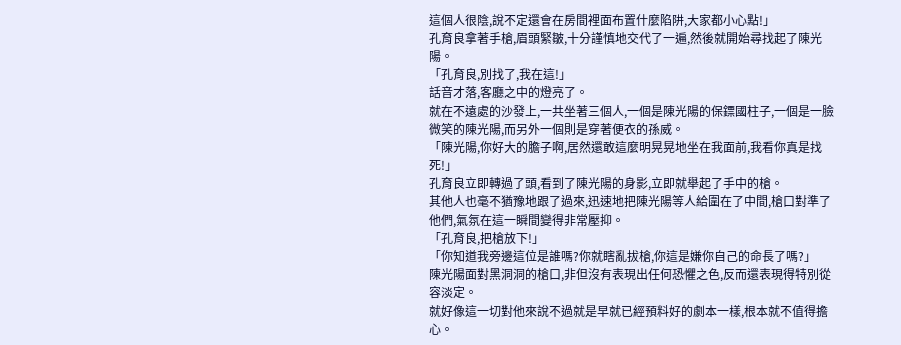這個人很陰,說不定還會在房間裡面布置什麼陷阱,大家都小心點!」
孔育良拿著手槍,眉頭緊皺,十分謹慎地交代了一遍,然後就開始尋找起了陳光陽。
「孔育良,別找了,我在這!」
話音才落,客廳之中的燈亮了。
就在不遠處的沙發上,一共坐著三個人,一個是陳光陽的保鏢國柱子,一個是一臉微笑的陳光陽,而另外一個則是穿著便衣的孫威。
「陳光陽,你好大的膽子啊,居然還敢這麼明晃晃地坐在我面前,我看你真是找死!」
孔育良立即轉過了頭,看到了陳光陽的身影,立即就舉起了手中的槍。
其他人也毫不猶豫地跟了過來,迅速地把陳光陽等人給圍在了中間,槍口對準了他們,氣氛在這一瞬間變得非常壓抑。
「孔育良,把槍放下!」
「你知道我旁邊這位是誰嗎?你就瞎亂拔槍,你這是嫌你自己的命長了嗎?」
陳光陽面對黑洞洞的槍口,非但沒有表現出任何恐懼之色,反而還表現得特別從容淡定。
就好像這一切對他來說不過就是早就已經預料好的劇本一樣,根本就不值得擔心。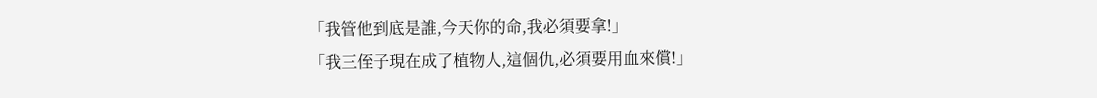「我管他到底是誰,今天你的命,我必須要拿!」
「我三侄子現在成了植物人,這個仇,必須要用血來償!」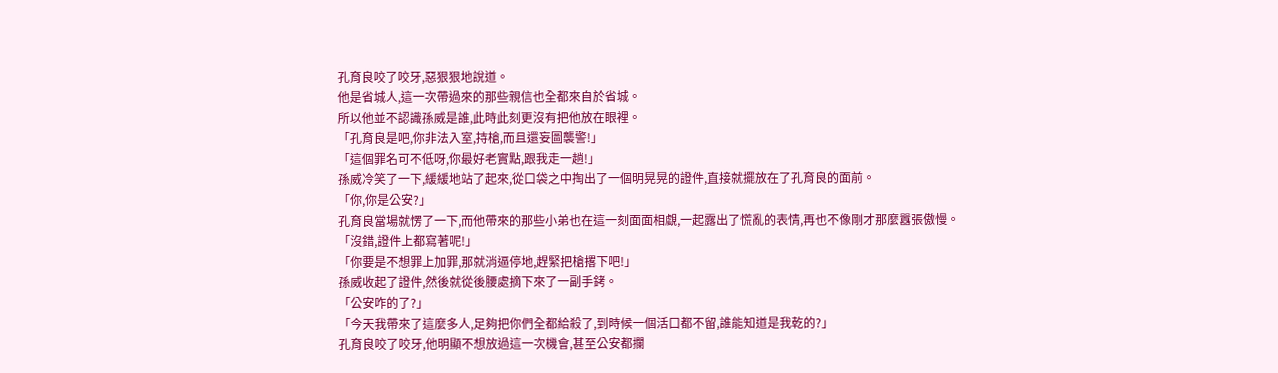孔育良咬了咬牙,惡狠狠地說道。
他是省城人,這一次帶過來的那些親信也全都來自於省城。
所以他並不認識孫威是誰,此時此刻更沒有把他放在眼裡。
「孔育良是吧,你非法入室,持槍,而且還妄圖襲警!」
「這個罪名可不低呀,你最好老實點,跟我走一趟!」
孫威冷笑了一下,緩緩地站了起來,從口袋之中掏出了一個明晃晃的證件,直接就擺放在了孔育良的面前。
「你,你是公安?」
孔育良當場就愣了一下,而他帶來的那些小弟也在這一刻面面相覷,一起露出了慌亂的表情,再也不像剛才那麼囂張傲慢。
「沒錯,證件上都寫著呢!」
「你要是不想罪上加罪,那就消逼停地,趕緊把槍撂下吧!」
孫威收起了證件,然後就從後腰處摘下來了一副手銬。
「公安咋的了?」
「今天我帶來了這麼多人,足夠把你們全都給殺了,到時候一個活口都不留,誰能知道是我乾的?」
孔育良咬了咬牙,他明顯不想放過這一次機會,甚至公安都攔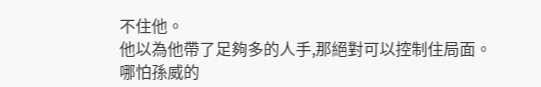不住他。
他以為他帶了足夠多的人手,那絕對可以控制住局面。
哪怕孫威的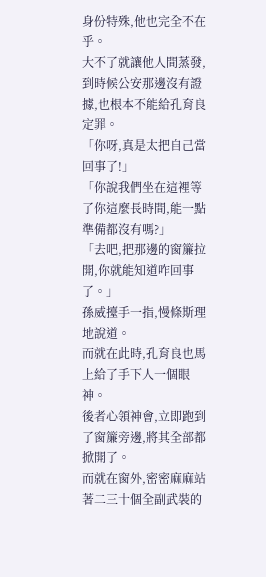身份特殊,他也完全不在乎。
大不了就讓他人間蒸發,到時候公安那邊沒有證據,也根本不能給孔育良定罪。
「你呀,真是太把自己當回事了!」
「你說我們坐在這裡等了你這麼長時間,能一點準備都沒有嗎?」
「去吧,把那邊的窗簾拉開,你就能知道咋回事了。」
孫威擡手一指,慢條斯理地說道。
而就在此時,孔育良也馬上給了手下人一個眼神。
後者心領神會,立即跑到了窗簾旁邊,將其全部都掀開了。
而就在窗外,密密麻麻站著二三十個全副武裝的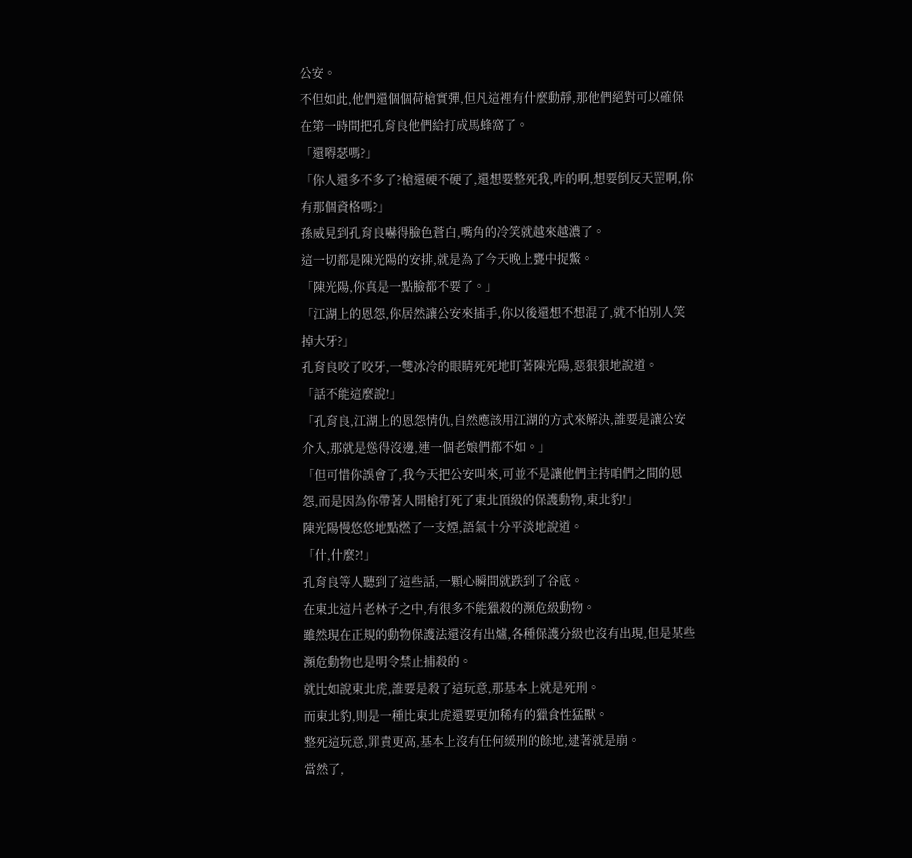公安。
不但如此,他們還個個荷槍實彈,但凡這裡有什麼動靜,那他們絕對可以確保在第一時間把孔育良他們給打成馬蜂窩了。
「還嘚瑟嗎?」
「你人還多不多了?槍還硬不硬了,還想要整死我,咋的啊,想要倒反天罡啊,你有那個資格嗎?」
孫威見到孔育良嚇得臉色蒼白,嘴角的冷笑就越來越濃了。
這一切都是陳光陽的安排,就是為了今天晚上甕中捉鱉。
「陳光陽,你真是一點臉都不要了。」
「江湖上的恩怨,你居然讓公安來插手,你以後還想不想混了,就不怕別人笑掉大牙?」
孔育良咬了咬牙,一雙冰冷的眼睛死死地盯著陳光陽,惡狠狠地說道。
「話不能這麼說!」
「孔育良,江湖上的恩怨情仇,自然應該用江湖的方式來解決,誰要是讓公安介入,那就是慫得沒邊,連一個老娘們都不如。」
「但可惜你誤會了,我今天把公安叫來,可並不是讓他們主持咱們之間的恩怨,而是因為你帶著人開槍打死了東北頂級的保護動物,東北豹!」
陳光陽慢悠悠地點燃了一支煙,語氣十分平淡地說道。
「什,什麼?!」
孔育良等人聽到了這些話,一顆心瞬間就跌到了谷底。
在東北這片老林子之中,有很多不能獵殺的瀕危級動物。
雖然現在正規的動物保護法還沒有出爐,各種保護分級也沒有出現,但是某些瀕危動物也是明令禁止捕殺的。
就比如說東北虎,誰要是殺了這玩意,那基本上就是死刑。
而東北豹,則是一種比東北虎還要更加稀有的獵食性猛獸。
整死這玩意,罪責更高,基本上沒有任何緩刑的餘地,逮著就是崩。
當然了,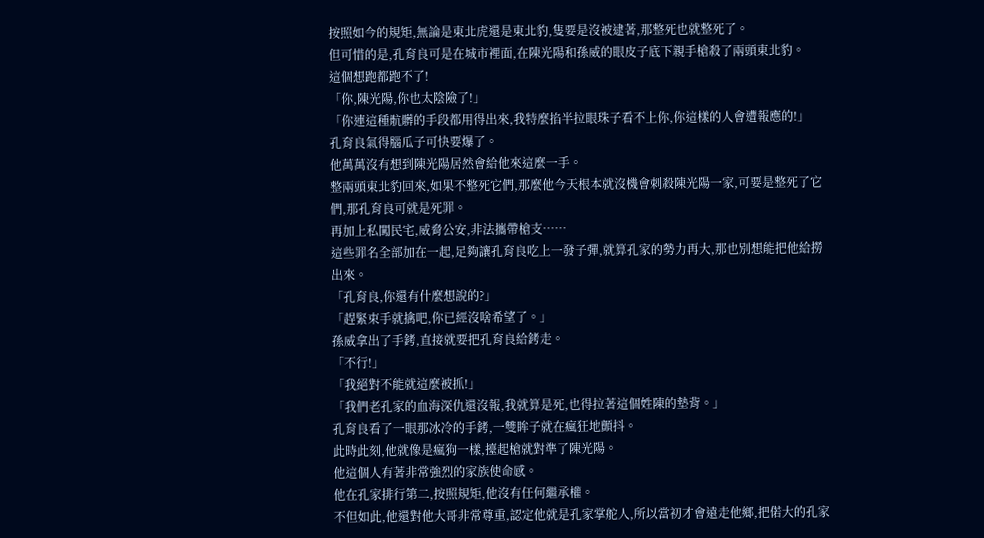按照如今的規矩,無論是東北虎還是東北豹,隻要是沒被逮著,那整死也就整死了。
但可惜的是,孔育良可是在城市裡面,在陳光陽和孫威的眼皮子底下親手槍殺了兩頭東北豹。
這個想跑都跑不了!
「你,陳光陽,你也太陰險了!」
「你連這種骯髒的手段都用得出來,我特麼掐半拉眼珠子看不上你,你這樣的人會遭報應的!」
孔育良氣得腦瓜子可快要爆了。
他萬萬沒有想到陳光陽居然會給他來這麼一手。
整兩頭東北豹回來,如果不整死它們,那麼他今天根本就沒機會刺殺陳光陽一家,可要是整死了它們,那孔育良可就是死罪。
再加上私闖民宅,威脅公安,非法攜帶槍支……
這些罪名全部加在一起,足夠讓孔育良吃上一發子彈,就算孔家的勢力再大,那也別想能把他給撈出來。
「孔育良,你還有什麼想說的?」
「趕緊束手就擒吧,你已經沒啥希望了。」
孫威拿出了手銬,直接就要把孔育良給銬走。
「不行!」
「我絕對不能就這麼被抓!」
「我們老孔家的血海深仇還沒報,我就算是死,也得拉著這個姓陳的墊背。」
孔育良看了一眼那冰冷的手銬,一雙眸子就在瘋狂地顫抖。
此時此刻,他就像是瘋狗一樣,擡起槍就對準了陳光陽。
他這個人有著非常強烈的家族使命感。
他在孔家排行第二,按照規矩,他沒有任何繼承權。
不但如此,他還對他大哥非常尊重,認定他就是孔家掌舵人,所以當初才會遠走他鄉,把偌大的孔家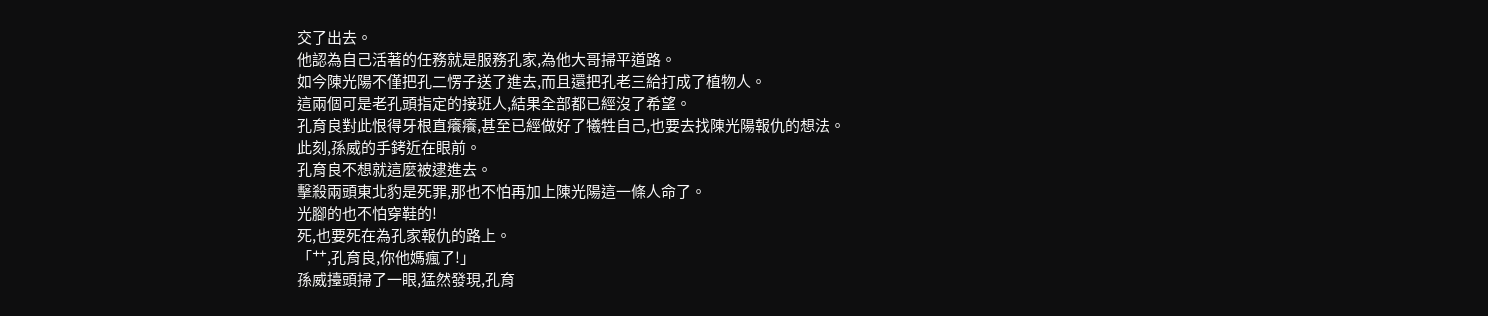交了出去。
他認為自己活著的任務就是服務孔家,為他大哥掃平道路。
如今陳光陽不僅把孔二愣子送了進去,而且還把孔老三給打成了植物人。
這兩個可是老孔頭指定的接班人,結果全部都已經沒了希望。
孔育良對此恨得牙根直癢癢,甚至已經做好了犧牲自己,也要去找陳光陽報仇的想法。
此刻,孫威的手銬近在眼前。
孔育良不想就這麼被逮進去。
擊殺兩頭東北豹是死罪,那也不怕再加上陳光陽這一條人命了。
光腳的也不怕穿鞋的!
死,也要死在為孔家報仇的路上。
「艹,孔育良,你他媽瘋了!」
孫威擡頭掃了一眼,猛然發現,孔育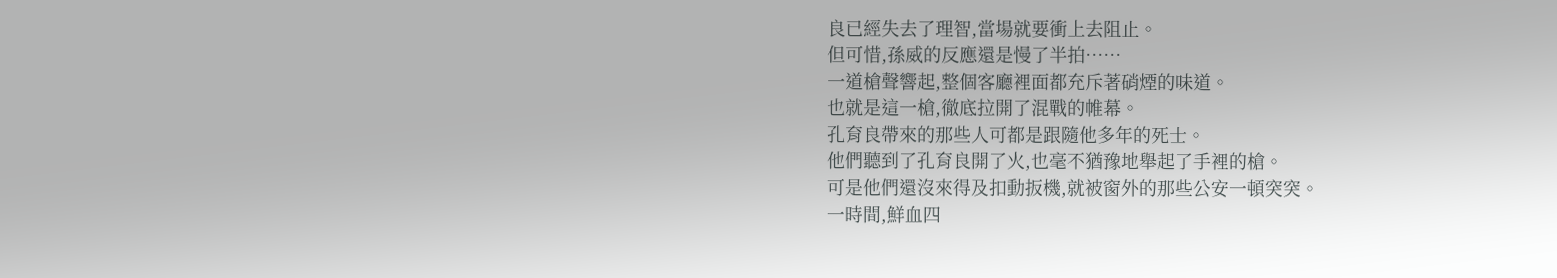良已經失去了理智,當場就要衝上去阻止。
但可惜,孫威的反應還是慢了半拍……
一道槍聲響起,整個客廳裡面都充斥著硝煙的味道。
也就是這一槍,徹底拉開了混戰的帷幕。
孔育良帶來的那些人可都是跟隨他多年的死士。
他們聽到了孔育良開了火,也毫不猶豫地舉起了手裡的槍。
可是他們還沒來得及扣動扳機,就被窗外的那些公安一頓突突。
一時間,鮮血四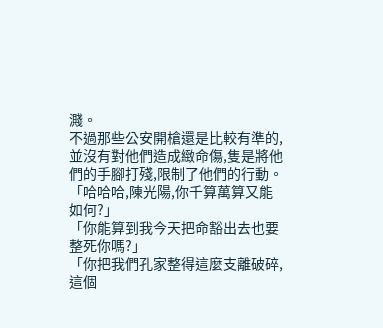濺。
不過那些公安開槍還是比較有準的,並沒有對他們造成緻命傷,隻是將他們的手腳打殘,限制了他們的行動。
「哈哈哈,陳光陽,你千算萬算又能如何?」
「你能算到我今天把命豁出去也要整死你嗎?」
「你把我們孔家整得這麼支離破碎,這個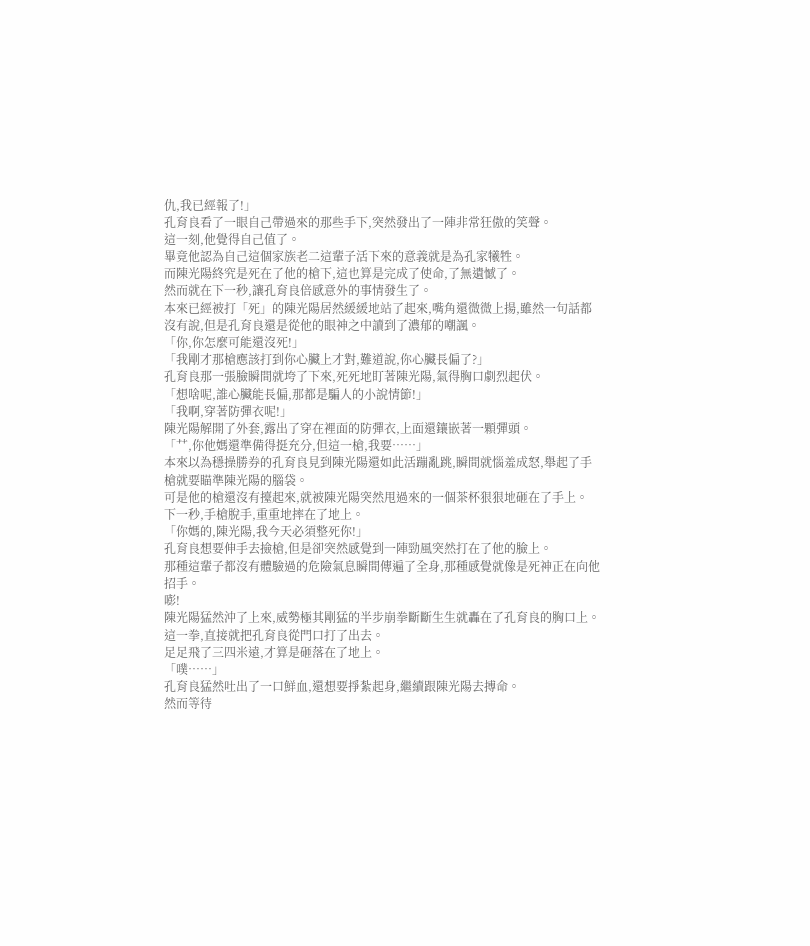仇,我已經報了!」
孔育良看了一眼自己帶過來的那些手下,突然發出了一陣非常狂傲的笑聲。
這一刻,他覺得自己值了。
畢竟他認為自己這個家族老二這輩子活下來的意義就是為孔家犧牲。
而陳光陽終究是死在了他的槍下,這也算是完成了使命,了無遺憾了。
然而就在下一秒,讓孔育良倍感意外的事情發生了。
本來已經被打「死」的陳光陽居然緩緩地站了起來,嘴角還微微上揚,雖然一句話都沒有說,但是孔育良還是從他的眼神之中讀到了濃郁的嘲諷。
「你,你怎麼可能還沒死!」
「我剛才那槍應該打到你心臟上才對,難道說,你心臟長偏了?」
孔育良那一張臉瞬間就垮了下來,死死地盯著陳光陽,氣得胸口劇烈起伏。
「想啥呢,誰心臟能長偏,那都是騙人的小說情節!」
「我啊,穿著防彈衣呢!」
陳光陽解開了外套,露出了穿在裡面的防彈衣,上面還鑲嵌著一顆彈頭。
「艹,你他媽還準備得挺充分,但這一槍,我要……」
本來以為穩操勝券的孔育良見到陳光陽還如此活蹦亂跳,瞬間就惱羞成怒,舉起了手槍就要瞄準陳光陽的腦袋。
可是他的槍還沒有擡起來,就被陳光陽突然甩過來的一個茶杯狠狠地砸在了手上。
下一秒,手槍脫手,重重地摔在了地上。
「你媽的,陳光陽,我今天必須整死你!」
孔育良想要伸手去撿槍,但是卻突然感覺到一陣勁風突然打在了他的臉上。
那種這輩子都沒有體驗過的危險氣息瞬間傳遍了全身,那種感覺就像是死神正在向他招手。
嘭!
陳光陽猛然沖了上來,威勢極其剛猛的半步崩拳斷斷生生就轟在了孔育良的胸口上。
這一拳,直接就把孔育良從門口打了出去。
足足飛了三四米遠,才算是砸落在了地上。
「噗……」
孔育良猛然吐出了一口鮮血,還想要掙紮起身,繼續跟陳光陽去搏命。
然而等待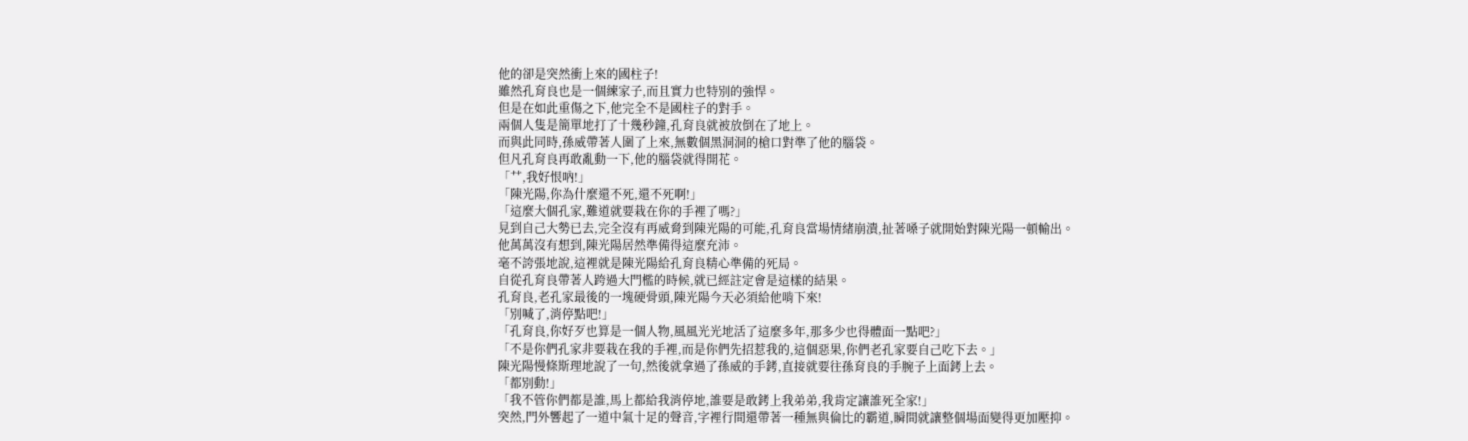他的卻是突然衝上來的國柱子!
雖然孔育良也是一個練家子,而且實力也特別的強悍。
但是在如此重傷之下,他完全不是國柱子的對手。
兩個人隻是簡單地打了十幾秒鐘,孔育良就被放倒在了地上。
而與此同時,孫威帶著人圍了上來,無數個黑洞洞的槍口對準了他的腦袋。
但凡孔育良再敢亂動一下,他的腦袋就得開花。
「艹,我好恨吶!」
「陳光陽,你為什麼還不死,還不死啊!」
「這麼大個孔家,難道就要栽在你的手裡了嗎?」
見到自己大勢已去,完全沒有再威脅到陳光陽的可能,孔育良當場情緒崩潰,扯著嗓子就開始對陳光陽一頓輸出。
他萬萬沒有想到,陳光陽居然準備得這麼充沛。
毫不誇張地說,這裡就是陳光陽給孔育良精心準備的死局。
自從孔育良帶著人跨過大門檻的時候,就已經註定會是這樣的結果。
孔育良,老孔家最後的一塊硬骨頭,陳光陽今天必須給他啃下來!
「別喊了,消停點吧!」
「孔育良,你好歹也算是一個人物,風風光光地活了這麼多年,那多少也得體面一點吧?」
「不是你們孔家非要栽在我的手裡,而是你們先招惹我的,這個惡果,你們老孔家要自己吃下去。」
陳光陽慢條斯理地說了一句,然後就拿過了孫威的手銬,直接就要往孫育良的手腕子上面銬上去。
「都別動!」
「我不管你們都是誰,馬上都給我消停地,誰要是敢銬上我弟弟,我肯定讓誰死全家!」
突然,門外響起了一道中氣十足的聲音,字裡行間還帶著一種無與倫比的霸道,瞬間就讓整個場面變得更加壓抑。